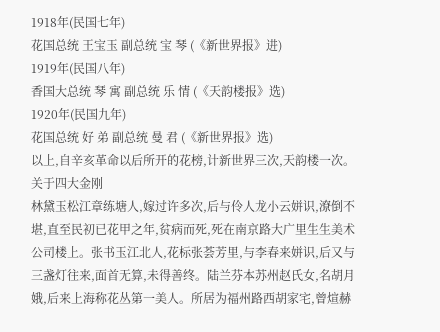1918年(民国七年)
花国总统 王宝玉 副总统 宝 琴 (《新世界报》进)
1919年(民国八年)
香国大总统 琴 寓 副总统 乐 情 (《天韵楼报》选)
1920年(民国九年)
花国总统 好 弟 副总统 曼 君 (《新世界报》选)
以上,自辛亥革命以后所开的花榜,计新世界三次,天韵楼一次。
关于四大金刚
林黛玉松江章练塘人,嫁过许多次,后与伶人龙小云姘识,潦倒不堪,直至民初已花甲之年,贫病而死,死在南京路大广里生生美术公司楼上。张书玉江北人,花标张荟芳里,与李春来姘识,后又与三盏灯往来,面首无算,未得善终。陆兰芬本苏州赵氏女,名胡月娥,后来上海称花丛第一美人。所居为福州路西胡家宅,曾煊赫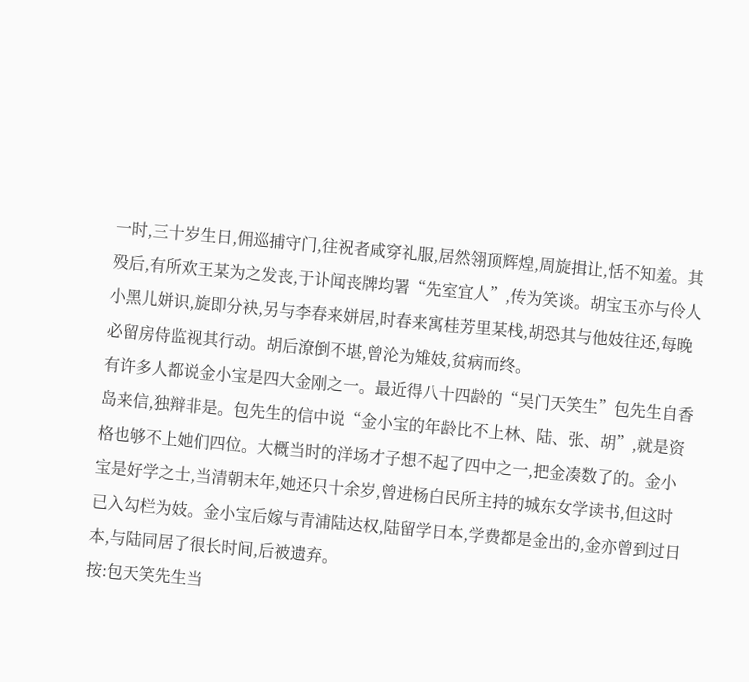一时,三十岁生日,佣巡捕守门,往祝者咸穿礼服,居然翎顶辉煌,周旋揖让,恬不知羞。其殁后,有所欢王某为之发丧,于讣闻丧牌均署“先室宜人”,传为笑谈。胡宝玉亦与伶人小黑儿姘识,旋即分袂,另与李春来姘居,时春来寓桂芳里某栈,胡恐其与他妓往还,每晚必留房侍监视其行动。胡后潦倒不堪,曾沦为雉妓,贫病而终。
有许多人都说金小宝是四大金刚之一。最近得八十四龄的“吴门天笑生”包先生自香岛来信,独辩非是。包先生的信中说“金小宝的年龄比不上林、陆、张、胡”,就是资格也够不上她们四位。大概当时的洋场才子想不起了四中之一,把金凑数了的。金小宝是好学之士,当清朝末年,她还只十余岁,曾进杨白民所主持的城东女学读书,但这时已入勾栏为妓。金小宝后嫁与青浦陆达权,陆留学日本,学费都是金出的,金亦曾到过日本,与陆同居了很长时间,后被遗弃。
按:包天笑先生当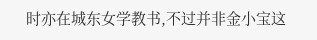时亦在城东女学教书,不过并非金小宝这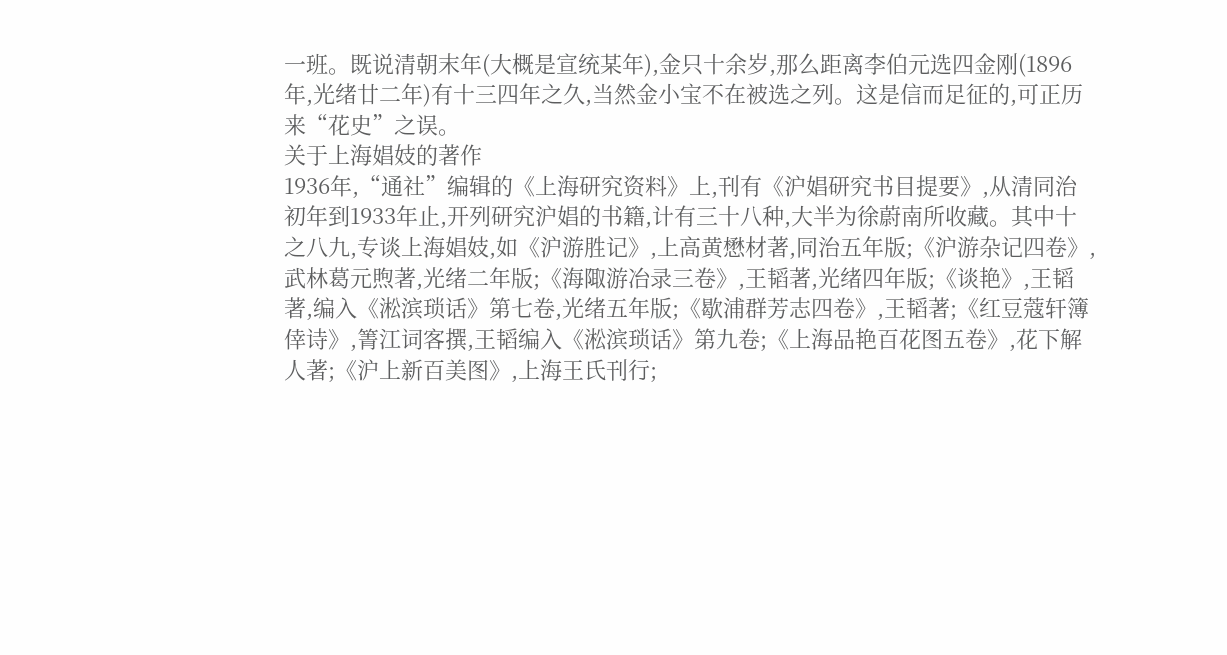一班。既说清朝末年(大概是宣统某年),金只十余岁,那么距离李伯元选四金刚(1896年,光绪廿二年)有十三四年之久,当然金小宝不在被选之列。这是信而足征的,可正历来“花史”之误。
关于上海娼妓的著作
1936年,“通社”编辑的《上海研究资料》上,刊有《沪娼研究书目提要》,从清同治初年到1933年止,开列研究沪娼的书籍,计有三十八种,大半为徐蔚南所收藏。其中十之八九,专谈上海娼妓,如《沪游胜记》,上高黄懋材著,同治五年版;《沪游杂记四卷》,武林葛元煦著,光绪二年版;《海陬游冶录三卷》,王韬著,光绪四年版;《谈艳》,王韬著,编入《淞滨琐话》第七卷,光绪五年版;《歇浦群芳志四卷》,王韬著;《红豆蔻轩簿倖诗》,箐江词客撰,王韬编入《淞滨琐话》第九卷;《上海品艳百花图五卷》,花下解人著;《沪上新百美图》,上海王氏刊行;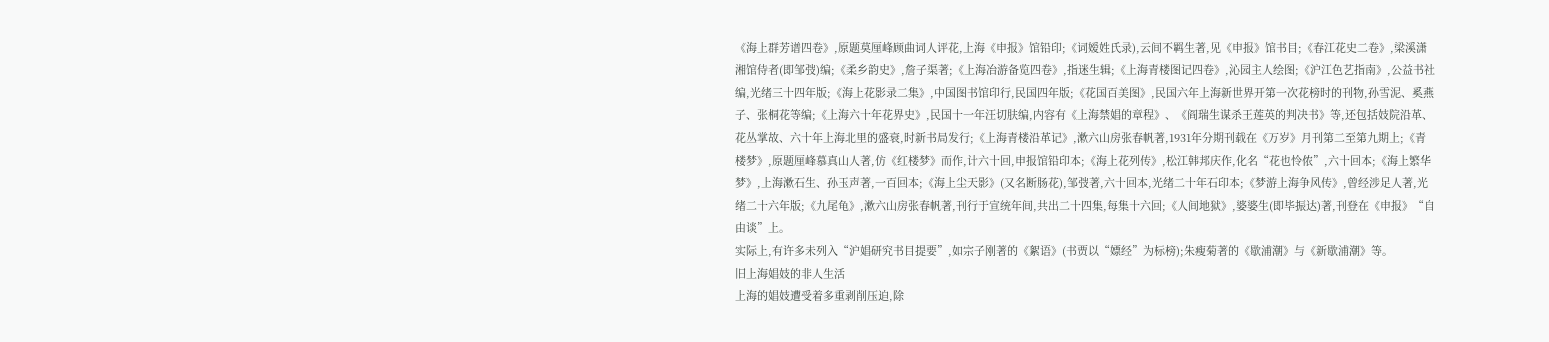《海上群芳谱四卷》,原题莫厘峰顾曲词人评花,上海《申报》馆铅印;《词嫒姓氏录),云间不羁生著,见《申报》馆书目;《春江花史二卷》,梁溪潇湘馆侍者(即邹弢)编;《柔乡韵史》,詹子渠著;《上海冶游备览四卷》,指迷生辑;《上海青楼图记四卷》,沁园主人绘图;《沪江色艺指南》,公益书社编,光绪三十四年版;《海上花影录二集》,中国图书馆印行,民国四年版;《花国百美图》,民国六年上海新世界开第一次花榜时的刊物,孙雪泥、奚燕子、张桐花等编;《上海六十年花界史》,民国十一年汪切肤编,内容有《上海禁娼的章程》、《阎瑞生谋杀王莲英的判决书》等,还包括妓院沿革、花丛掌故、六十年上海北里的盛衰,时新书局发行;《上海青楼沿革记》,漱六山房张春帆著,1931年分期刊载在《万岁》月刊第二至第九期上;《青楼梦》,原题厘峰慕真山人著,仿《红楼梦》而作,计六十回,申报馆铅印本;《海上花列传》,松江韩邦庆作,化名“花也怜侬”,六十回本;《海上繁华梦》,上海漱石生、孙玉声著,一百回本;《海上尘天影》(又名断肠花),邹弢著,六十回本,光绪二十年石印本;《梦游上海争风传》,曾经涉足人著,光绪二十六年版;《九尾龟》,漱六山房张春帆著,刊行于宣统年间,共出二十四集,每集十六回;《人间地狱》,婆婆生(即毕振达)著,刊登在《申报》“自由谈”上。
实际上,有许多未列入“沪娼研究书目提要”,如宗子刚著的《絮语》(书贾以“嫖经”为标榜);朱瘦菊著的《歇浦潮》与《新歇浦潮》等。
旧上海娼妓的非人生活
上海的娼妓遭受着多重剥削压迫,除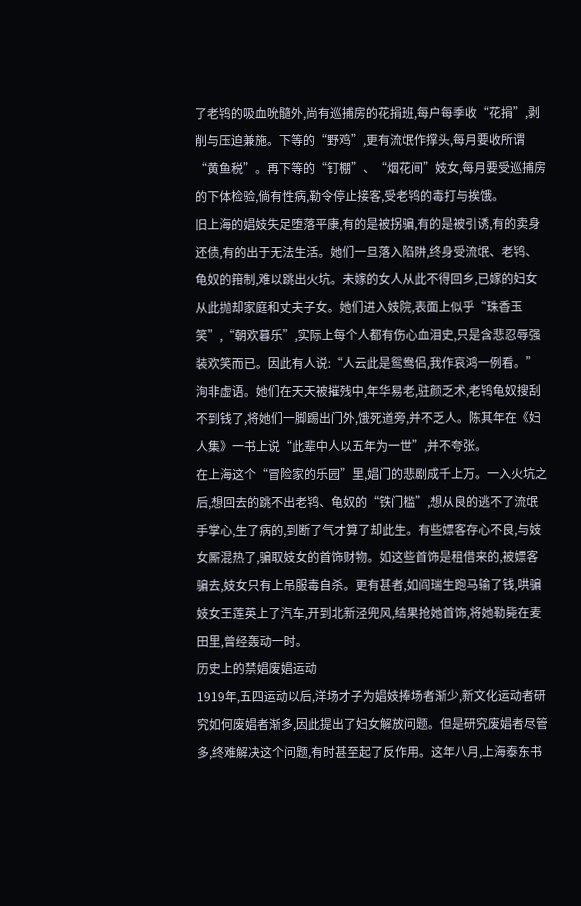了老鸨的吸血吮髓外,尚有巡捕房的花捐班,每户每季收“花捐”,剥削与压迫兼施。下等的“野鸡”,更有流氓作撑头,每月要收所谓“黄鱼税”。再下等的“钉棚”、“烟花间”妓女,每月要受巡捕房的下体检验,倘有性病,勒令停止接客,受老鸨的毒打与挨饿。
旧上海的娼妓失足堕落平康,有的是被拐骗,有的是被引诱,有的卖身还债,有的出于无法生活。她们一旦落入陷阱,终身受流氓、老鸨、龟奴的箝制,难以跳出火坑。未嫁的女人从此不得回乡,已嫁的妇女从此抛却家庭和丈夫子女。她们进入妓院,表面上似乎“珠香玉笑”,“朝欢暮乐”,实际上每个人都有伤心血泪史,只是含悲忍辱强装欢笑而已。因此有人说:“人云此是鸳鸯侣,我作哀鸿一例看。”洵非虚语。她们在天天被摧残中,年华易老,驻颜乏术,老鸨龟奴搜刮不到钱了,将她们一脚踢出门外,饿死道旁,并不乏人。陈其年在《妇人集》一书上说“此辈中人以五年为一世”,并不夸张。
在上海这个“冒险家的乐园”里,娼门的悲剧成千上万。一入火坑之后,想回去的跳不出老鸨、龟奴的“铁门槛”,想从良的逃不了流氓手掌心,生了病的,到断了气才算了却此生。有些嫖客存心不良,与妓女厮混热了,骗取妓女的首饰财物。如这些首饰是租借来的,被嫖客骗去,妓女只有上吊服毒自杀。更有甚者,如阎瑞生跑马输了钱,哄骗妓女王莲英上了汽车,开到北新泾兜风,结果抢她首饰,将她勒毙在麦田里,曾经轰动一时。
历史上的禁娼废娼运动
1919年,五四运动以后,洋场才子为娼妓捧场者渐少,新文化运动者研究如何废娼者渐多,因此提出了妇女解放问题。但是研究废娼者尽管多,终难解决这个问题,有时甚至起了反作用。这年八月,上海泰东书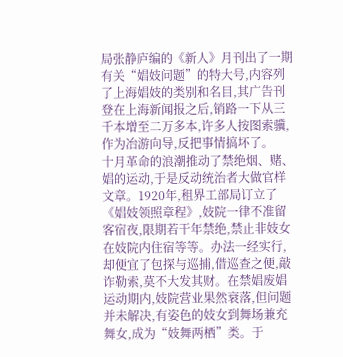局张静庐编的《新人》月刊出了一期有关“娼妓问题”的特大号,内容列了上海娼妓的类别和名目,其广告刊登在上海新闻报之后,销路一下从三千本增至二万多本,许多人按图索骥,作为冶游向导,反把事情搞坏了。
十月革命的浪潮推动了禁绝烟、赌、娼的运动,于是反动统治者大做官样文章。1920年,租界工部局订立了《娼妓领照章程》,妓院一律不准留客宿夜,限期若干年禁绝,禁止非妓女在妓院内住宿等等。办法一经实行,却便宜了包探与巡捕,借巡查之便,敲诈勒索,莫不大发其财。在禁娼废娼运动期内,妓院营业果然衰落,但问题并未解决,有姿色的妓女到舞场兼充舞女,成为“妓舞两栖”类。于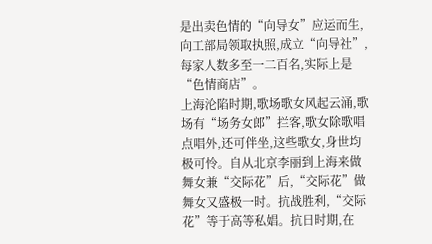是出卖色情的“向导女”应运而生,向工部局领取执照,成立“向导社”,每家人数多至一二百名,实际上是“色情商店”。
上海沦陷时期,歌场歌女风起云涌,歌场有“场务女郎”拦客,歌女除歌唱点唱外,还可伴坐,这些歌女,身世均极可怜。自从北京李丽到上海来做舞女兼“交际花”后,“交际花”做舞女又盛极一时。抗战胜利,“交际花”等于高等私娼。抗日时期,在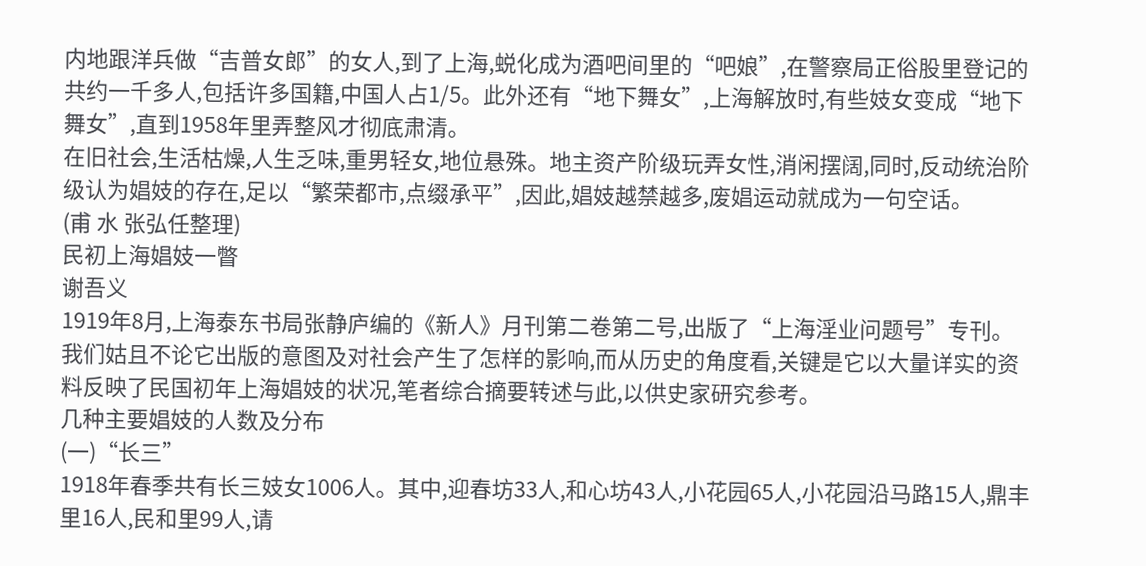内地跟洋兵做“吉普女郎”的女人,到了上海,蜕化成为酒吧间里的“吧娘”,在警察局正俗股里登记的共约一千多人,包括许多国籍,中国人占1/5。此外还有“地下舞女”,上海解放时,有些妓女变成“地下舞女”,直到1958年里弄整风才彻底肃清。
在旧社会,生活枯燥,人生乏味,重男轻女,地位悬殊。地主资产阶级玩弄女性,消闲摆阔,同时,反动统治阶级认为娼妓的存在,足以“繁荣都市,点缀承平”,因此,娼妓越禁越多,废娼运动就成为一句空话。
(甫 水 张弘任整理)
民初上海娼妓一瞥
谢吾义
1919年8月,上海泰东书局张静庐编的《新人》月刊第二卷第二号,出版了“上海淫业问题号”专刊。我们姑且不论它出版的意图及对社会产生了怎样的影响,而从历史的角度看,关键是它以大量详实的资料反映了民国初年上海娼妓的状况,笔者综合摘要转述与此,以供史家研究参考。
几种主要娼妓的人数及分布
(一)“长三”
1918年春季共有长三妓女1006人。其中,迎春坊33人,和心坊43人,小花园65人,小花园沿马路15人,鼎丰里16人,民和里99人,请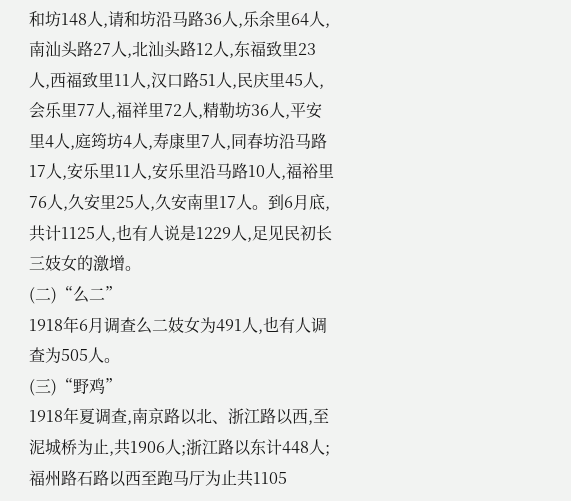和坊148人,请和坊沿马路36人,乐余里64人,南汕头路27人,北汕头路12人,东福致里23人,西福致里11人,汉口路51人,民庆里45人,会乐里77人,福祥里72人,精勒坊36人,平安里4人,庭筠坊4人,寿康里7人,同春坊沿马路17人,安乐里11人,安乐里沿马路10人,福裕里76人,久安里25人,久安南里17人。到6月底,共计1125人,也有人说是1229人,足见民初长三妓女的激增。
(二)“么二”
1918年6月调查么二妓女为491人,也有人调查为505人。
(三)“野鸡”
1918年夏调查,南京路以北、浙江路以西,至泥城桥为止,共1906人;浙江路以东计448人;福州路石路以西至跑马厅为止共1105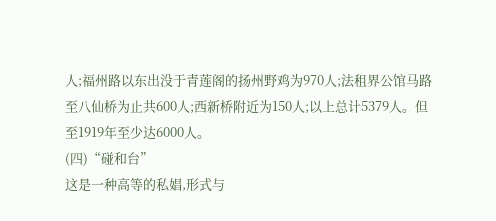人;福州路以东出没于青莲阁的扬州野鸡为970人;法租界公馆马路至八仙桥为止共600人;西新桥附近为150人;以上总计5379人。但至1919年至少达6000人。
(四)“碰和台”
这是一种高等的私娼,形式与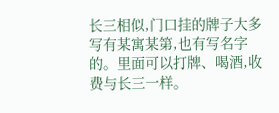长三相似,门口挂的牌子大多写有某寓某第,也有写名字的。里面可以打牌、喝酒,收费与长三一样。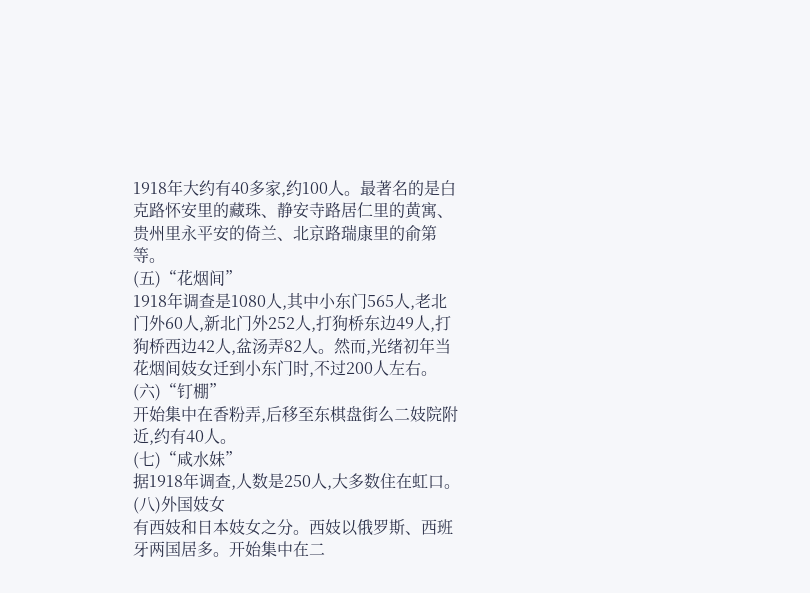1918年大约有40多家,约100人。最著名的是白克路怀安里的藏珠、静安寺路居仁里的黄寓、贵州里永平安的倚兰、北京路瑞康里的俞第等。
(五)“花烟间”
1918年调查是1080人,其中小东门565人,老北门外60人,新北门外252人,打狗桥东边49人,打狗桥西边42人,盆汤弄82人。然而,光绪初年当花烟间妓女迁到小东门时,不过200人左右。
(六)“钉棚”
开始集中在香粉弄,后移至东棋盘街么二妓院附近,约有40人。
(七)“咸水妹”
据1918年调查,人数是250人,大多数住在虹口。
(八)外国妓女
有西妓和日本妓女之分。西妓以俄罗斯、西班牙两国居多。开始集中在二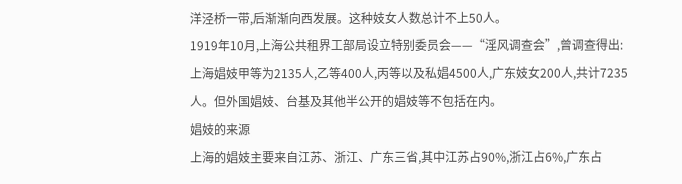洋泾桥一带,后渐渐向西发展。这种妓女人数总计不上50人。
1919年10月,上海公共租界工部局设立特别委员会——“淫风调查会”,曾调查得出:上海娼妓甲等为2135人,乙等400人,丙等以及私娼4500人,广东妓女200人,共计7235人。但外国娼妓、台基及其他半公开的娼妓等不包括在内。
娼妓的来源
上海的娼妓主要来自江苏、浙江、广东三省,其中江苏占90%,浙江占6%,广东占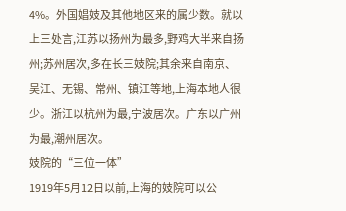4%。外国娼妓及其他地区来的属少数。就以上三处言,江苏以扬州为最多,野鸡大半来自扬州;苏州居次,多在长三妓院;其余来自南京、吴江、无锡、常州、镇江等地,上海本地人很少。浙江以杭州为最,宁波居次。广东以广州为最,潮州居次。
妓院的“三位一体”
1919年5月12日以前,上海的妓院可以公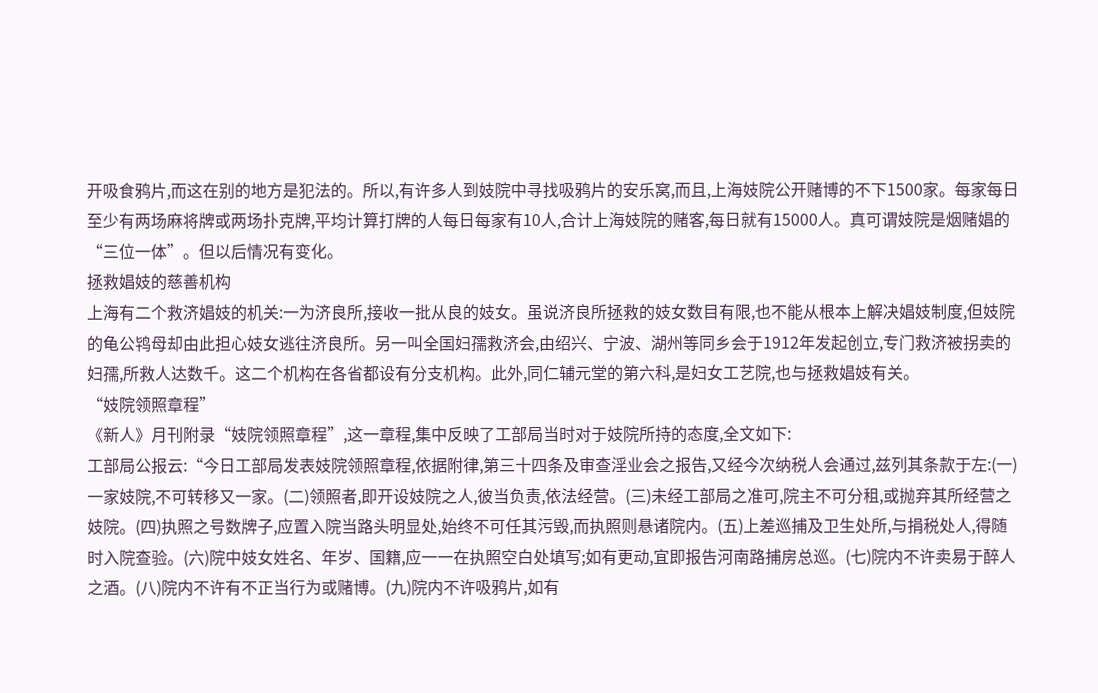开吸食鸦片,而这在别的地方是犯法的。所以,有许多人到妓院中寻找吸鸦片的安乐窝,而且,上海妓院公开赌博的不下1500家。每家每日至少有两场麻将牌或两场扑克牌,平均计算打牌的人每日每家有10人,合计上海妓院的赌客,每日就有15000人。真可谓妓院是烟赌娼的“三位一体”。但以后情况有变化。
拯救娼妓的慈善机构
上海有二个救济娼妓的机关:一为济良所,接收一批从良的妓女。虽说济良所拯救的妓女数目有限,也不能从根本上解决娼妓制度,但妓院的龟公鸨母却由此担心妓女逃往济良所。另一叫全国妇孺救济会,由绍兴、宁波、湖州等同乡会于1912年发起创立,专门救济被拐卖的妇孺,所救人达数千。这二个机构在各省都设有分支机构。此外,同仁辅元堂的第六科,是妇女工艺院,也与拯救娼妓有关。
“妓院领照章程”
《新人》月刊附录“妓院领照章程”,这一章程,集中反映了工部局当时对于妓院所持的态度,全文如下:
工部局公报云:“今日工部局发表妓院领照章程,依据附律,第三十四条及审查淫业会之报告,又经今次纳税人会通过,兹列其条款于左:(一)一家妓院,不可转移又一家。(二)领照者,即开设妓院之人,彼当负责,依法经营。(三)未经工部局之准可,院主不可分租,或抛弃其所经营之妓院。(四)执照之号数牌子,应置入院当路头明显处,始终不可任其污毁,而执照则悬诸院内。(五)上差巡捕及卫生处所,与捐税处人,得随时入院查验。(六)院中妓女姓名、年岁、国籍,应一一在执照空白处填写;如有更动,宜即报告河南路捕房总巡。(七)院内不许卖易于醉人之酒。(八)院内不许有不正当行为或赌博。(九)院内不许吸鸦片,如有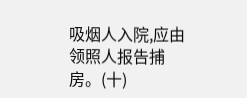吸烟人入院,应由领照人报告捕房。(十)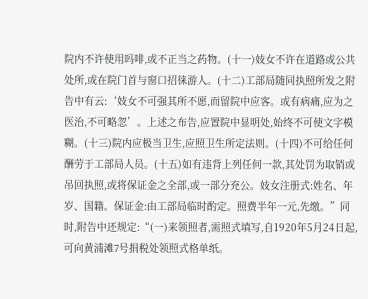院内不许使用吗啡,或不正当之药物。(十一)妓女不许在道路或公共处所,或在院门首与窗口招徕游人。(十二)工部局随同执照所发之附告中有云:‘妓女不可强其所不愿,而留院中应客。或有病痛,应为之医治,不可略忽’。上述之布告,应置院中显明处,始终不可使文字模糊。(十三)院内应极当卫生,应照卫生所定法则。(十四)不可给任何酬劳于工部局人员。(十五)如有违背上列任何一款,其处罚为取销或吊回执照,或将保证金之全部,或一部分充公。妓女注册式:姓名、年岁、国籍。保证金:由工部局临时酌定。照费半年一元,先缴。”同时,附告中还规定:“(一)来领照者,需照式填写,自1920年5月24日起,可向黄浦滩7号捐税处领照式格单纸。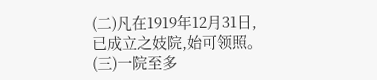(二)凡在1919年12月31日,已成立之妓院,始可领照。(三)一院至多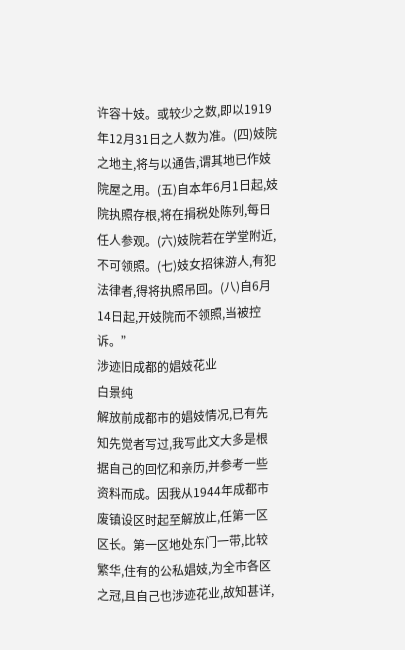许容十妓。或较少之数,即以1919年12月31日之人数为准。(四)妓院之地主,将与以通告,谓其地已作妓院屋之用。(五)自本年6月1日起,妓院执照存根,将在捐税处陈列,每日任人参观。(六)妓院若在学堂附近,不可领照。(七)妓女招徕游人,有犯法律者,得将执照吊回。(八)自6月14日起,开妓院而不领照,当被控诉。”
涉迹旧成都的娼妓花业
白景纯
解放前成都市的娼妓情况,已有先知先觉者写过,我写此文大多是根据自己的回忆和亲历,并参考一些资料而成。因我从1944年成都市废镇设区时起至解放止,任第一区区长。第一区地处东门一带,比较繁华,住有的公私娼妓,为全市各区之冠,且自己也涉迹花业,故知甚详,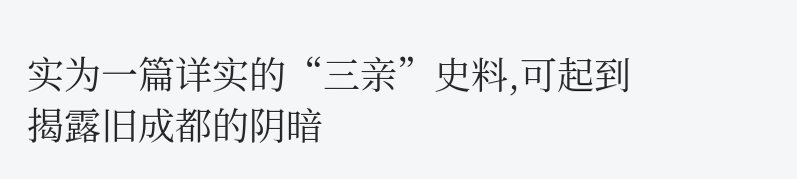实为一篇详实的“三亲”史料,可起到揭露旧成都的阴暗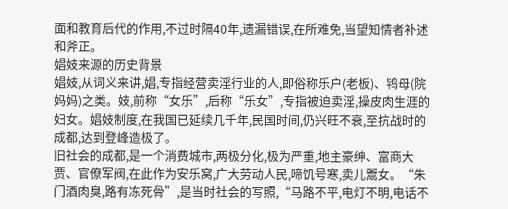面和教育后代的作用,不过时隔40年,遗漏错误,在所难免,当望知情者补述和斧正。
娼妓来源的历史背景
娼妓,从词义来讲,娼,专指经营卖淫行业的人,即俗称乐户(老板)、鸨母(院妈妈)之类。妓,前称“女乐”,后称“乐女”,专指被迫卖淫,操皮肉生涯的妇女。娼妓制度,在我国已延续几千年,民国时间,仍兴旺不衰,至抗战时的成都,达到登峰造极了。
旧社会的成都,是一个消费城市,两极分化,极为严重,地主豪绅、富商大贾、官僚军阀,在此作为安乐窝,广大劳动人民,啼饥号寒,卖儿鬻女。“朱门酒肉臭,路有冻死骨”,是当时社会的写照,“马路不平,电灯不明,电话不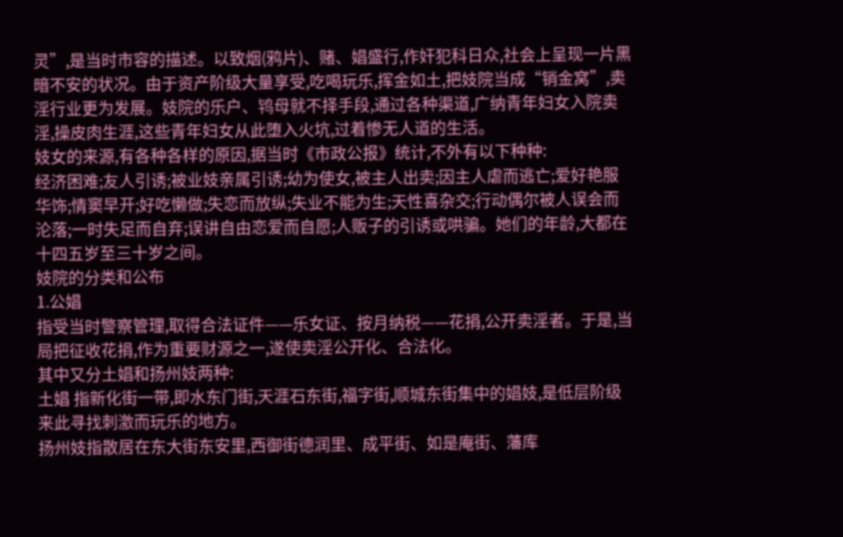灵”,是当时市容的描述。以致烟(鸦片)、赌、娼盛行,作奸犯科日众,社会上呈现一片黑暗不安的状况。由于资产阶级大量享受,吃喝玩乐,挥金如土,把妓院当成“销金窝”,卖淫行业更为发展。妓院的乐户、鸨母就不择手段,通过各种渠道,广纳青年妇女入院卖淫,操皮肉生涯,这些青年妇女从此堕入火坑,过着惨无人道的生活。
妓女的来源,有各种各样的原因,据当时《市政公报》统计,不外有以下种种:
经济困难;友人引诱;被业妓亲属引诱;幼为使女,被主人出卖;因主人虐而逃亡;爱好艳服华饰;情窦早开;好吃懒做;失恋而放纵;失业不能为生;天性喜杂交;行动偶尔被人误会而沦落;一时失足而自弃;误讲自由恋爱而自愿;人贩子的引诱或哄骗。她们的年龄,大都在十四五岁至三十岁之间。
妓院的分类和公布
1.公娼
指受当时警察管理,取得合法证件——乐女证、按月纳税——花捐,公开卖淫者。于是,当局把征收花捐,作为重要财源之一,遂使卖淫公开化、合法化。
其中又分土娼和扬州妓两种:
土娼 指新化街一带,即水东门街,天涯石东街,福字街,顺城东街集中的娼妓,是低层阶级来此寻找刺激而玩乐的地方。
扬州妓指散居在东大街东安里,西御街德润里、成平街、如是庵街、藩库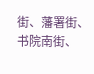街、藩署街、书院南街、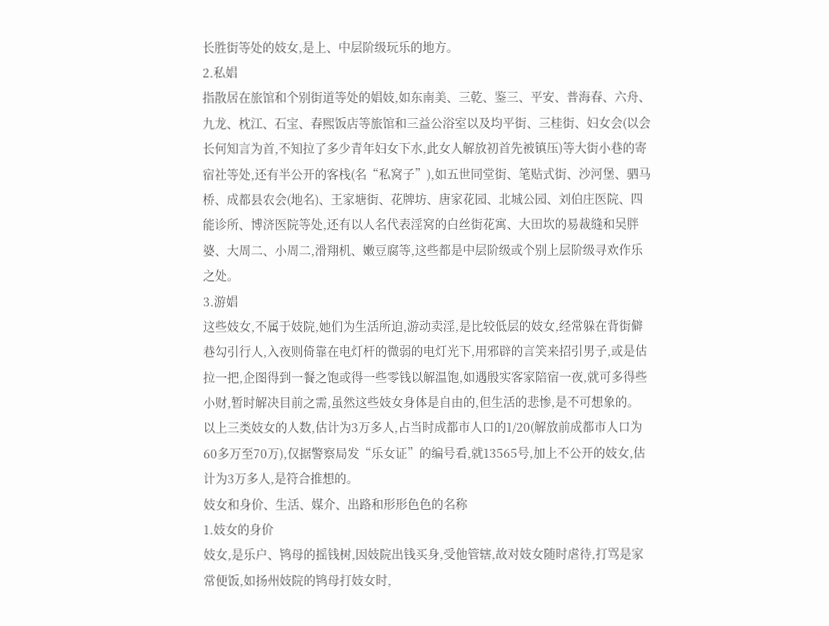长胜街等处的妓女,是上、中层阶级玩乐的地方。
2.私娼
指散居在旅馆和个别街道等处的娼妓,如东南美、三乾、鉴三、平安、普海春、六舟、九龙、枕江、石宝、春熙饭店等旅馆和三益公浴室以及均平街、三桂街、妇女会(以会长何知言为首,不知拉了多少青年妇女下水,此女人解放初首先被镇压)等大街小巷的寄宿社等处,还有半公开的客栈(名“私窝子”),如五世同堂街、笔贴式街、沙河堡、驷马桥、成都县农会(地名)、王家塘街、花牌坊、唐家花园、北城公园、刘伯庄医院、四能诊所、博济医院等处,还有以人名代表淫窝的白丝街花寓、大田坎的易裁缝和吴胖婆、大周二、小周二,滑翔机、嫩豆腐等,这些都是中层阶级或个别上层阶级寻欢作乐之处。
3.游娼
这些妓女,不属于妓院,她们为生活所迫,游动卖淫,是比较低层的妓女,经常躲在背街僻巷勾引行人,入夜则倚靠在电灯杆的微弱的电灯光下,用邪辟的言笑来招引男子,或是估拉一把,企图得到一餐之饱或得一些零钱以解温饱,如遇殷实客家陪宿一夜,就可多得些小财,暂时解决目前之需,虽然这些妓女身体是自由的,但生活的悲惨,是不可想象的。
以上三类妓女的人数,估计为3万多人,占当时成都市人口的1/20(解放前成都市人口为60多万至70万),仅据警察局发“乐女证”的编号看,就13565号,加上不公开的妓女,估计为3万多人,是符合推想的。
妓女和身价、生活、媒介、出路和形形色色的名称
1.妓女的身价
妓女,是乐户、鸨母的摇钱树,因妓院出钱买身,受他管辖,故对妓女随时虐待,打骂是家常便饭,如扬州妓院的鸨母打妓女时,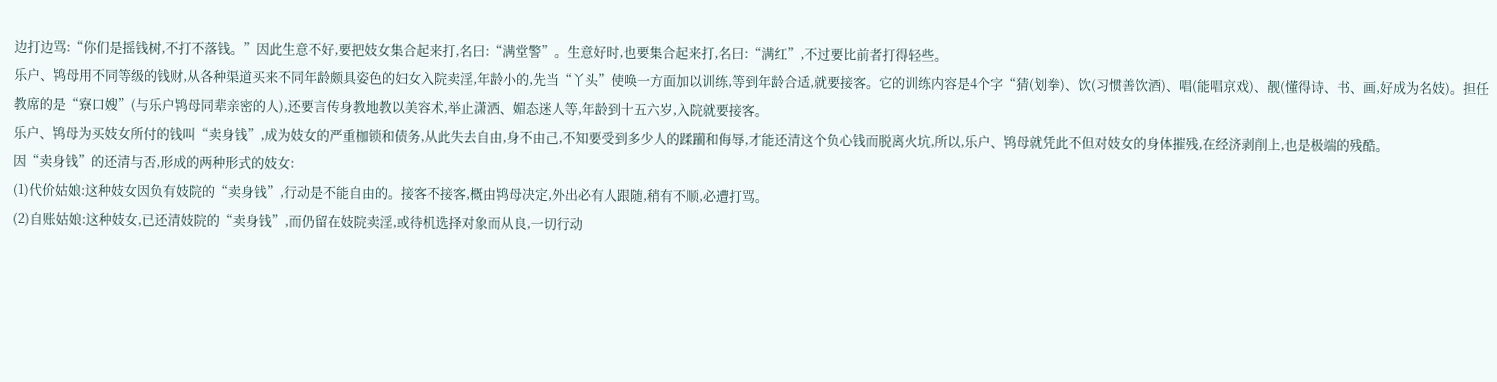边打边骂:“你们是摇钱树,不打不落钱。”因此生意不好,要把妓女集合起来打,名曰:“满堂警”。生意好时,也要集合起来打,名曰:“满红”,不过要比前者打得轻些。
乐户、鸨母用不同等级的钱财,从各种渠道买来不同年龄颇具姿色的妇女入院卖淫,年龄小的,先当“丫头”使唤一方面加以训练,等到年龄合适,就要接客。它的训练内容是4个字“猜(划拳)、饮(习惯善饮酒)、唱(能唱京戏)、靓(懂得诗、书、画,好成为名妓)。担任教席的是“寮口嫂”(与乐户鸨母同辈亲密的人),还要言传身教地教以美容术,举止潇洒、媚态迷人等,年龄到十五六岁,入院就要接客。
乐户、鸨母为买妓女所付的钱叫“卖身钱”,成为妓女的严重枷锁和债务,从此失去自由,身不由己,不知要受到多少人的蹂躏和侮辱,才能还清这个负心钱而脱离火坑,所以,乐户、鸨母就凭此不但对妓女的身体摧残,在经济剥削上,也是极端的残酷。
因“卖身钱”的还清与否,形成的两种形式的妓女:
(1)代价姑娘:这种妓女因负有妓院的“卖身钱”,行动是不能自由的。接客不接客,概由鸨母决定,外出必有人跟随,稍有不顺,必遭打骂。
(2)自账姑娘:这种妓女,已还清妓院的“卖身钱”,而仍留在妓院卖淫,或待机选择对象而从良,一切行动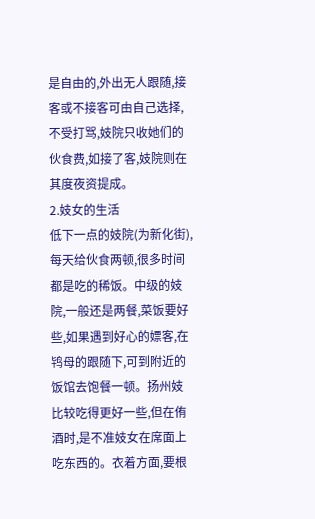是自由的,外出无人跟随,接客或不接客可由自己选择,不受打骂,妓院只收她们的伙食费,如接了客,妓院则在其度夜资提成。
2.妓女的生活
低下一点的妓院(为新化街),每天给伙食两顿,很多时间都是吃的稀饭。中级的妓院,一般还是两餐,菜饭要好些,如果遇到好心的嫖客,在鸨母的跟随下,可到附近的饭馆去饱餐一顿。扬州妓比较吃得更好一些,但在侑酒时,是不准妓女在席面上吃东西的。衣着方面,要根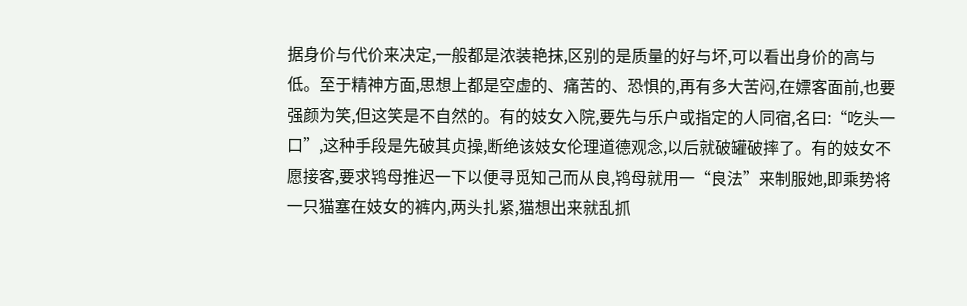据身价与代价来决定,一般都是浓装艳抹,区别的是质量的好与坏,可以看出身价的高与低。至于精神方面,思想上都是空虚的、痛苦的、恐惧的,再有多大苦闷,在嫖客面前,也要强颜为笑,但这笑是不自然的。有的妓女入院,要先与乐户或指定的人同宿,名曰:“吃头一口”,这种手段是先破其贞操,断绝该妓女伦理道德观念,以后就破罐破摔了。有的妓女不愿接客,要求鸨母推迟一下以便寻觅知己而从良,鸨母就用一“良法”来制服她,即乘势将一只猫塞在妓女的裤内,两头扎紧,猫想出来就乱抓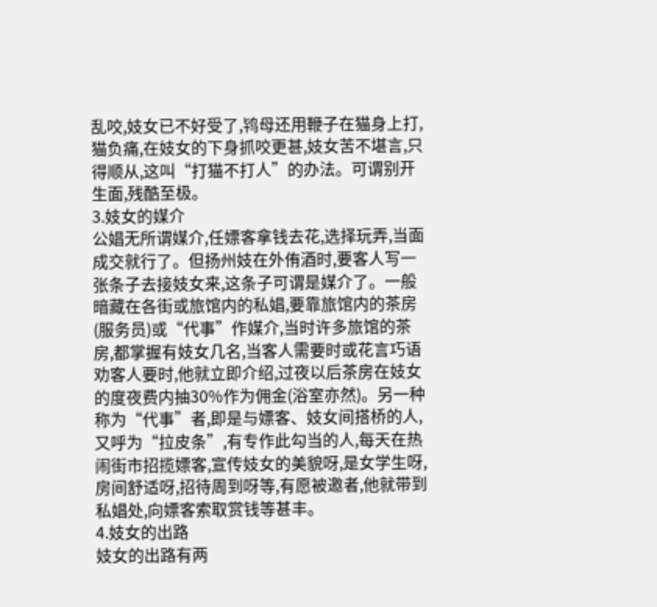乱咬,妓女已不好受了,鸨母还用鞭子在猫身上打,猫负痛,在妓女的下身抓咬更甚,妓女苦不堪言,只得顺从,这叫“打猫不打人”的办法。可谓别开生面,残酷至极。
3.妓女的媒介
公娼无所谓媒介,任嫖客拿钱去花,选择玩弄,当面成交就行了。但扬州妓在外侑酒时,要客人写一张条子去接妓女来,这条子可谓是媒介了。一般暗藏在各街或旅馆内的私娼,要靠旅馆内的茶房(服务员)或“代事”作媒介,当时许多旅馆的茶房,都掌握有妓女几名,当客人需要时或花言巧语劝客人要时,他就立即介绍,过夜以后茶房在妓女的度夜费内抽30%作为佣金(浴室亦然)。另一种称为“代事”者,即是与嫖客、妓女间搭桥的人,又呼为“拉皮条”,有专作此勾当的人,每天在热闹街市招揽嫖客,宣传妓女的美貌呀,是女学生呀,房间舒适呀,招待周到呀等,有愿被邀者,他就带到私娼处,向嫖客索取赏钱等甚丰。
4.妓女的出路
妓女的出路有两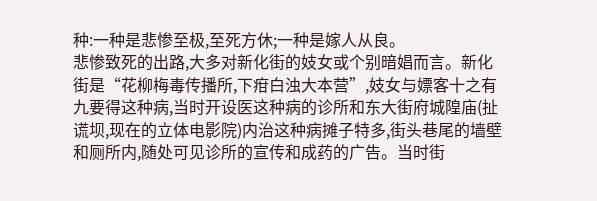种:一种是悲惨至极,至死方休;一种是嫁人从良。
悲惨致死的出路,大多对新化街的妓女或个别暗娼而言。新化街是“花柳梅毒传播所,下疳白浊大本营”,妓女与嫖客十之有九要得这种病,当时开设医这种病的诊所和东大街府城隍庙(扯谎坝,现在的立体电影院)内治这种病摊子特多,街头巷尾的墙壁和厕所内,随处可见诊所的宣传和成药的广告。当时街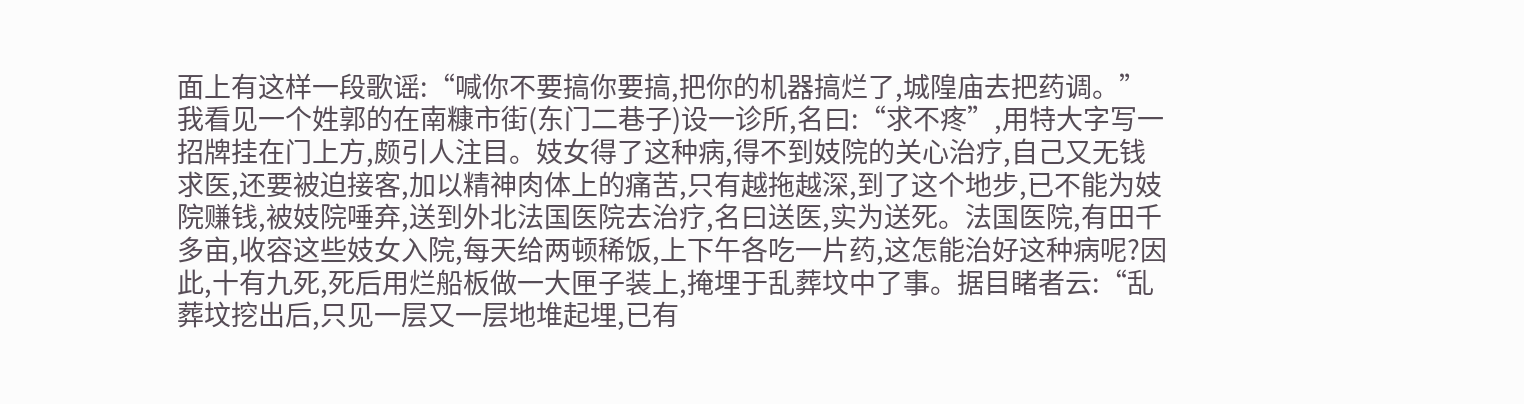面上有这样一段歌谣:“喊你不要搞你要搞,把你的机器搞烂了,城隍庙去把药调。”我看见一个姓郭的在南糠市街(东门二巷子)设一诊所,名曰:“求不疼”,用特大字写一招牌挂在门上方,颇引人注目。妓女得了这种病,得不到妓院的关心治疗,自己又无钱求医,还要被迫接客,加以精神肉体上的痛苦,只有越拖越深,到了这个地步,已不能为妓院赚钱,被妓院唾弃,送到外北法国医院去治疗,名曰送医,实为送死。法国医院,有田千多亩,收容这些妓女入院,每天给两顿稀饭,上下午各吃一片药,这怎能治好这种病呢?因此,十有九死,死后用烂船板做一大匣子装上,掩埋于乱葬坟中了事。据目睹者云:“乱葬坟挖出后,只见一层又一层地堆起埋,已有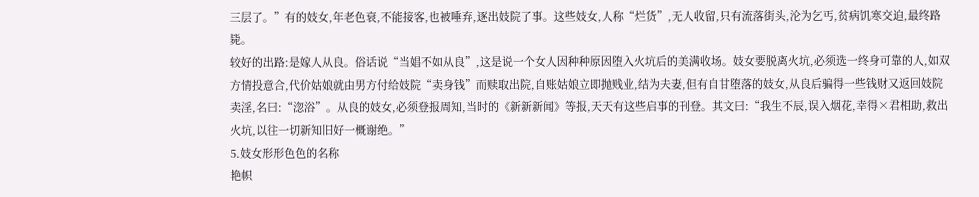三层了。”有的妓女,年老色衰,不能接客,也被唾弃,逐出妓院了事。这些妓女,人称“烂货”,无人收留,只有流落街头,沦为乞丐,贫病饥寒交迫,最终路毙。
较好的出路:是嫁人从良。俗话说“当娼不如从良”,这是说一个女人因种种原因堕入火坑后的美满收场。妓女要脱离火坑,必须选一终身可靠的人,如双方情投意合,代价姑娘就由男方付给妓院“卖身钱”而赎取出院,自账姑娘立即抛贱业,结为夫妻,但有自甘堕落的妓女,从良后骗得一些钱财又返回妓院卖淫,名曰:“淴浴”。从良的妓女,必须登报周知,当时的《新新新闻》等报,天天有这些启事的刊登。其文曰:“我生不辰,误入烟花,幸得×君相助,救出火坑,以往一切新知旧好一概谢绝。”
5.妓女形形色色的名称
艳帜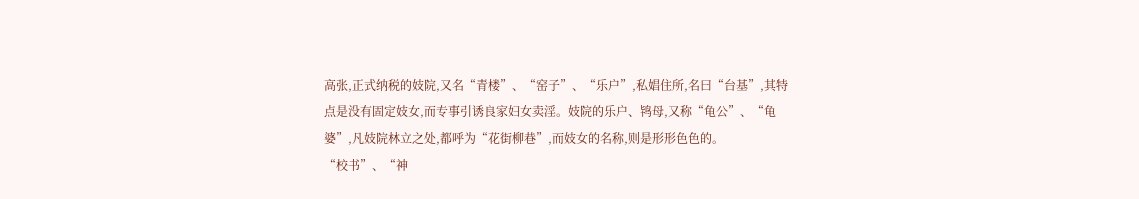高张,正式纳税的妓院,又名“青楼”、“窑子”、“乐户”,私娼住所,名曰“台基”,其特点是没有固定妓女,而专事引诱良家妇女卖淫。妓院的乐户、鸨母,又称“龟公”、“龟婆”,凡妓院林立之处,都呼为“花街柳巷”,而妓女的名称,则是形形色色的。
“校书”、“神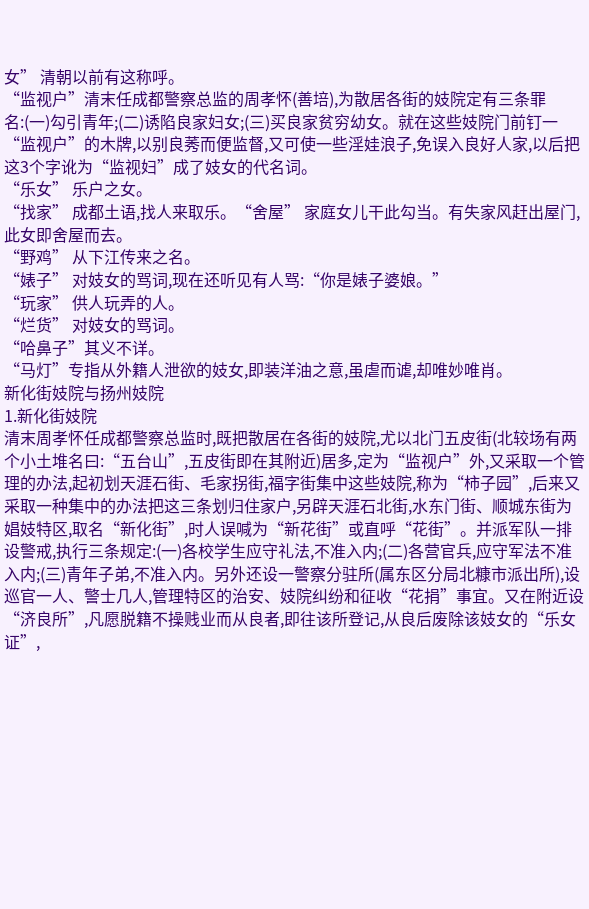女” 清朝以前有这称呼。
“监视户”清末任成都警察总监的周孝怀(善培),为散居各街的妓院定有三条罪名:(一)勾引青年;(二)诱陷良家妇女;(三)买良家贫穷幼女。就在这些妓院门前钉一“监视户”的木牌,以别良莠而便监督,又可使一些淫娃浪子,免误入良好人家,以后把这3个字讹为“监视妇”成了妓女的代名词。
“乐女” 乐户之女。
“找家” 成都土语,找人来取乐。“舍屋” 家庭女儿干此勾当。有失家风赶出屋门,此女即舍屋而去。
“野鸡” 从下江传来之名。
“婊子” 对妓女的骂词,现在还听见有人骂:“你是婊子婆娘。”
“玩家” 供人玩弄的人。
“烂货” 对妓女的骂词。
“哈鼻子”其义不详。
“马灯”专指从外籍人泄欲的妓女,即装洋油之意,虽虐而谑,却唯妙唯肖。
新化街妓院与扬州妓院
1.新化街妓院
清末周孝怀任成都警察总监时,既把散居在各街的妓院,尤以北门五皮街(北较场有两个小土堆名曰:“五台山”,五皮街即在其附近)居多,定为“监视户”外,又采取一个管理的办法,起初划天涯石街、毛家拐街,福字街集中这些妓院,称为“柿子园”,后来又采取一种集中的办法把这三条划归住家户,另辟天涯石北街,水东门街、顺城东街为娼妓特区,取名“新化街”,时人误喊为“新花街”或直呼“花街”。并派军队一排设警戒,执行三条规定:(一)各校学生应守礼法,不准入内;(二)各营官兵,应守军法不准入内;(三)青年子弟,不准入内。另外还设一警察分驻所(属东区分局北糠市派出所),设巡官一人、警士几人,管理特区的治安、妓院纠纷和征收“花捐”事宜。又在附近设“济良所”,凡愿脱籍不操贱业而从良者,即往该所登记,从良后废除该妓女的“乐女证”,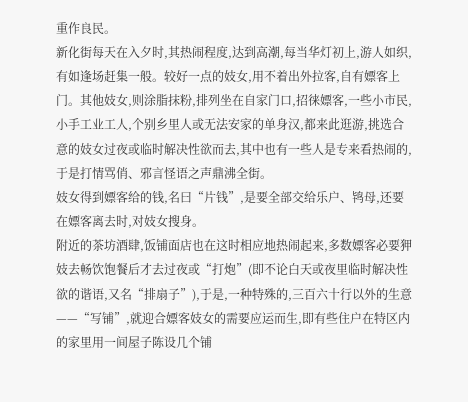重作良民。
新化街每天在入夕时,其热闹程度,达到高潮,每当华灯初上,游人如织,有如逢场赶集一般。较好一点的妓女,用不着出外拉客,自有嫖客上门。其他妓女,则涂脂抹粉,排列坐在自家门口,招徕嫖客,一些小市民,小手工业工人,个别乡里人或无法安家的单身汉,都来此逛游,挑选合意的妓女过夜或临时解决性欲而去,其中也有一些人是专来看热闹的,于是打情骂俏、邪言怪语之声鼎沸全街。
妓女得到嫖客给的钱,名曰“片钱”,是要全部交给乐户、鸨母,还要在嫖客离去时,对妓女搜身。
附近的茶坊酒肆,饭铺面店也在这时相应地热闹起来,多数嫖客必要狎妓去畅饮饱餐后才去过夜或“打炮”(即不论白天或夜里临时解决性欲的谐语,又名“排扇子”),于是,一种特殊的,三百六十行以外的生意——“写铺”,就迎合嫖客妓女的需要应运而生,即有些住户在特区内的家里用一间屋子陈设几个铺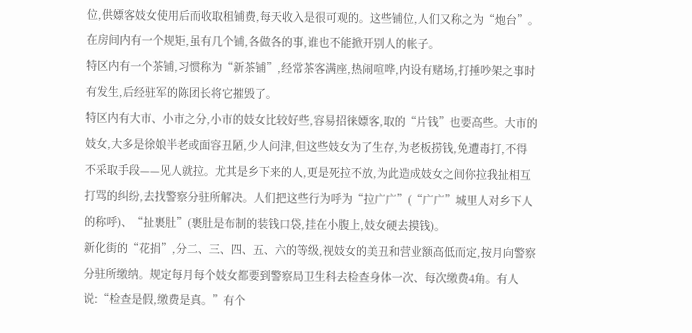位,供嫖客妓女使用后而收取租铺费,每天收入是很可观的。这些铺位,人们又称之为“炮台”。在房间内有一个规矩,虽有几个铺,各做各的事,谁也不能掀开别人的帐子。
特区内有一个茶铺,习惯称为“新茶铺”,经常茶客满座,热闹喧哗,内设有赌场,打捶吵架之事时有发生,后经驻军的陈团长将它摧毁了。
特区内有大市、小市之分,小市的妓女比较好些,容易招徕嫖客,取的“片钱”也要高些。大市的妓女,大多是徐娘半老或面容丑陋,少人问津,但这些妓女为了生存,为老板捞钱,免遭毒打,不得不采取手段——见人就拉。尤其是乡下来的人,更是死拉不放,为此造成妓女之间你拉我扯相互打骂的纠纷,去找警察分驻所解决。人们把这些行为呼为“拉广广”(“广广”城里人对乡下人的称呼)、“扯裹肚”(裹肚是布制的装钱口袋,挂在小腹上,妓女硬去摸钱)。
新化街的“花捐”,分二、三、四、五、六的等级,视妓女的美丑和营业额高低而定,按月向警察分驻所缴纳。规定每月每个妓女都要到警察局卫生科去检查身体一次、每次缴费4角。有人说:“检查是假,缴费是真。”有个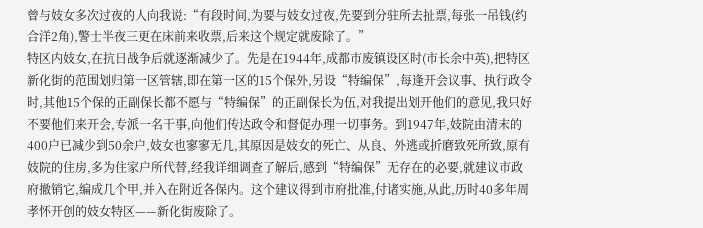曾与妓女多次过夜的人向我说:“有段时间,为要与妓女过夜,先要到分驻所去扯票,每张一吊钱(约合洋2角),警士半夜三更在床前来收票,后来这个规定就废除了。”
特区内妓女,在抗日战争后就逐渐减少了。先是在1944年,成都市废镇设区时(市长余中英),把特区新化街的范围划归第一区管辖,即在第一区的15个保外,另设“特编保”,每逢开会议事、执行政令时,其他15个保的正副保长都不愿与“特编保”的正副保长为伍,对我提出划开他们的意见,我只好不要他们来开会,专派一名干事,向他们传达政令和督促办理一切事务。到1947年,妓院由清末的400户已减少到50余户,妓女也寥寥无几,其原因是妓女的死亡、从良、外逃或折磨致死所致,原有妓院的住房,多为住家户所代替,经我详细调查了解后,感到“特编保”无存在的必要,就建议市政府撤销它,编成几个甲,并入在附近各保内。这个建议得到市府批准,付诸实施,从此,历时40多年周孝怀开创的妓女特区——新化街废除了。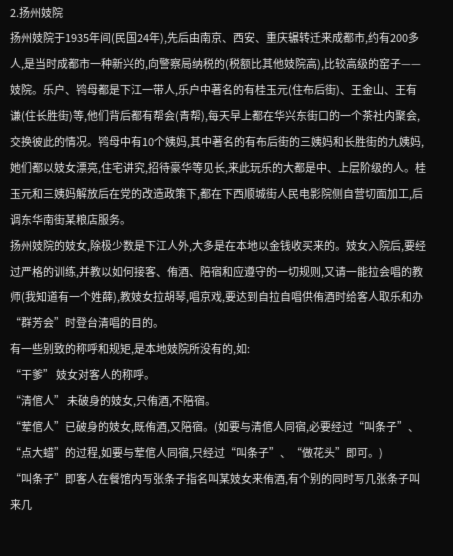2.扬州妓院
扬州妓院于1935年间(民国24年),先后由南京、西安、重庆辗转迁来成都市,约有200多人,是当时成都市一种新兴的,向警察局纳税的(税额比其他妓院高),比较高级的窑子——妓院。乐户、鸨母都是下江一带人,乐户中著名的有桂玉元(住布后街)、王金山、王有谦(住长胜街)等,他们背后都有帮会(青帮),每天早上都在华兴东街口的一个茶社内聚会,交换彼此的情况。鸨母中有10个姨妈,其中著名的有布后街的三姨妈和长胜街的九姨妈,她们都以妓女漂亮,住宅讲究,招待豪华等见长,来此玩乐的大都是中、上层阶级的人。桂玉元和三姨妈解放后在党的改造政策下,都在下西顺城街人民电影院侧自营切面加工,后调东华南街某粮店服务。
扬州妓院的妓女,除极少数是下江人外,大多是在本地以金钱收买来的。妓女入院后,要经过严格的训练,并教以如何接客、侑酒、陪宿和应遵守的一切规则,又请一能拉会唱的教师(我知道有一个姓薛),教妓女拉胡琴,唱京戏,要达到自拉自唱供侑酒时给客人取乐和办“群芳会”时登台清唱的目的。
有一些别致的称呼和规矩,是本地妓院所没有的,如:
“干爹” 妓女对客人的称呼。
“清倌人” 未破身的妓女,只侑酒,不陪宿。
“荤倌人”已破身的妓女,既侑酒,又陪宿。(如要与清倌人同宿,必要经过“叫条子”、“点大蜡”的过程,如要与荤倌人同宿,只经过“叫条子”、“做花头”即可。)
“叫条子”即客人在餐馆内写张条子指名叫某妓女来侑酒,有个别的同时写几张条子叫来几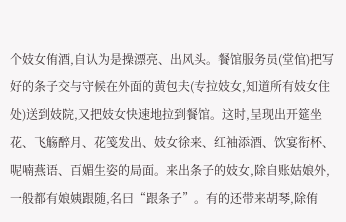个妓女侑酒,自认为是操漂亮、出风头。餐馆服务员(堂倌)把写好的条子交与守候在外面的黄包夫(专拉妓女,知道所有妓女住处)送到妓院,又把妓女快速地拉到餐馆。这时,呈现出开筵坐花、飞觞醉月、花笺发出、妓女徐来、红袖添酒、饮宴衔杯、呢喃燕语、百媚生姿的局面。来出条子的妓女,除自账姑娘外,一般都有娘姨跟随,名曰“跟条子”。有的还带来胡琴,除侑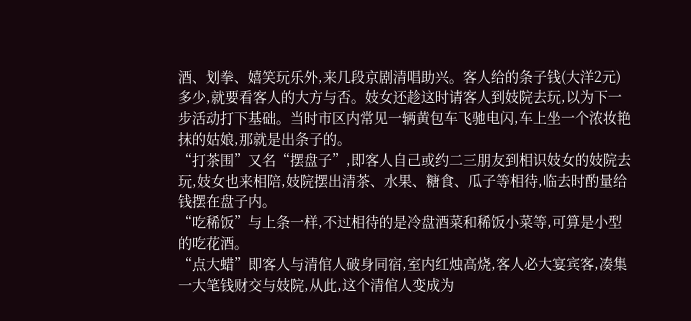酒、划拳、嬉笑玩乐外,来几段京剧清唱助兴。客人给的条子钱(大洋2元)多少,就要看客人的大方与否。妓女还趁这时请客人到妓院去玩,以为下一步活动打下基础。当时市区内常见一辆黄包车飞驰电闪,车上坐一个浓妆艳抹的姑娘,那就是出条子的。
“打茶围”又名“摆盘子”,即客人自己或约二三朋友到相识妓女的妓院去玩,妓女也来相陪,妓院摆出清茶、水果、糖食、瓜子等相待,临去时酌量给钱摆在盘子内。
“吃稀饭”与上条一样,不过相待的是冷盘酒菜和稀饭小菜等,可算是小型的吃花酒。
“点大蜡”即客人与清倌人破身同宿,室内红烛高烧,客人必大宴宾客,凑集一大笔钱财交与妓院,从此,这个清倌人变成为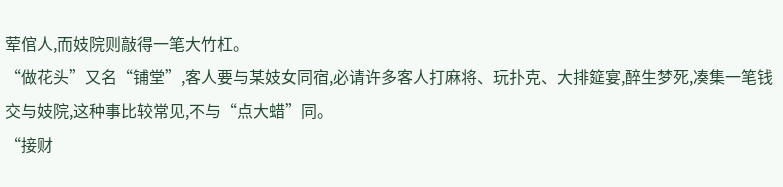荤倌人,而妓院则敲得一笔大竹杠。
“做花头”又名“铺堂”,客人要与某妓女同宿,必请许多客人打麻将、玩扑克、大排筵宴,醉生梦死,凑集一笔钱交与妓院,这种事比较常见,不与“点大蜡”同。
“接财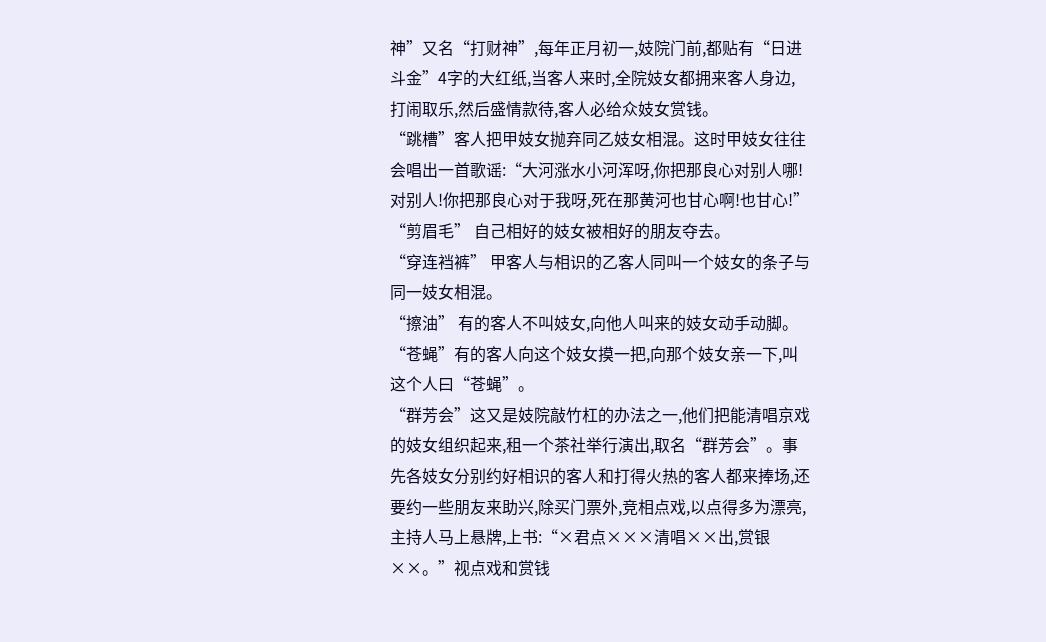神”又名“打财神”,每年正月初一,妓院门前,都贴有“日进斗金”4字的大红纸,当客人来时,全院妓女都拥来客人身边,打闹取乐,然后盛情款待,客人必给众妓女赏钱。
“跳槽”客人把甲妓女抛弃同乙妓女相混。这时甲妓女往往会唱出一首歌谣:“大河涨水小河浑呀,你把那良心对别人哪!对别人!你把那良心对于我呀,死在那黄河也甘心啊!也甘心!”
“剪眉毛” 自己相好的妓女被相好的朋友夺去。
“穿连裆裤” 甲客人与相识的乙客人同叫一个妓女的条子与同一妓女相混。
“擦油” 有的客人不叫妓女,向他人叫来的妓女动手动脚。
“苍蝇”有的客人向这个妓女摸一把,向那个妓女亲一下,叫这个人曰“苍蝇”。
“群芳会”这又是妓院敲竹杠的办法之一,他们把能清唱京戏的妓女组织起来,租一个茶社举行演出,取名“群芳会”。事先各妓女分别约好相识的客人和打得火热的客人都来捧场,还要约一些朋友来助兴,除买门票外,竞相点戏,以点得多为漂亮,主持人马上悬牌,上书:“×君点×××清唱××出,赏银××。”视点戏和赏钱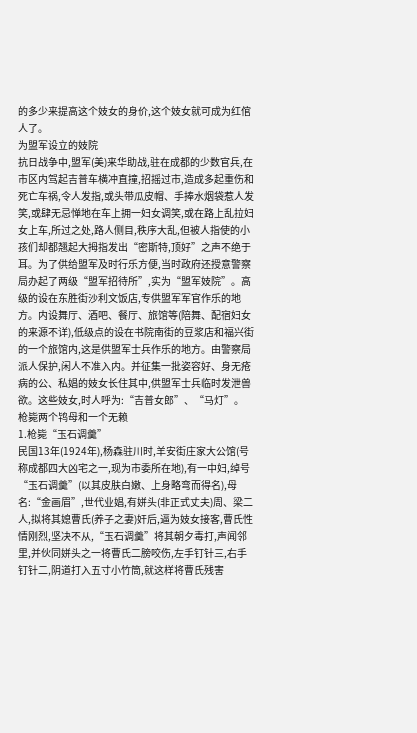的多少来提高这个妓女的身价,这个妓女就可成为红倌人了。
为盟军设立的妓院
抗日战争中,盟军(美)来华助战,驻在成都的少数官兵,在市区内驾起吉普车横冲直撞,招摇过市,造成多起重伤和死亡车祸,令人发指,或头带瓜皮帽、手捧水烟袋惹人发笑,或肆无忌惮地在车上拥一妇女调笑,或在路上乱拉妇女上车,所过之处,路人侧目,秩序大乱,但被人指使的小孩们却都翘起大拇指发出“密斯特,顶好”之声不绝于耳。为了供给盟军及时行乐方便,当时政府还授意警察局办起了两级“盟军招待所”,实为“盟军妓院”。高级的设在东胜街沙利文饭店,专供盟军军官作乐的地方。内设舞厅、酒吧、餐厅、旅馆等(陪舞、配宿妇女的来源不详),低级点的设在书院南街的豆浆店和福兴街的一个旅馆内,这是供盟军士兵作乐的地方。由警察局派人保护,闲人不准入内。并征集一批姿容好、身无疮病的公、私娼的妓女长住其中,供盟军士兵临时发泄兽欲。这些妓女,时人呼为:“吉普女郎”、“马灯”。
枪毙两个鸨母和一个无赖
1.枪毙“玉石调羹”
民国13年(1924年),杨森驻川时,羊安街庄家大公馆(号称成都四大凶宅之一,现为市委所在地),有一中妇,绰号“玉石调羹”(以其皮肤白嫩、上身略弯而得名),母名:“金画眉”,世代业娼,有姘头(非正式丈夫)周、梁二人,拟将其媳曹氏(养子之妻)奸后,逼为妓女接客,曹氏性情刚烈,坚决不从,“玉石调羹”将其朝夕毒打,声闻邻里,并伙同姘头之一将曹氏二膀咬伤,左手钉针三,右手钉针二,阴道打入五寸小竹筒,就这样将曹氏残害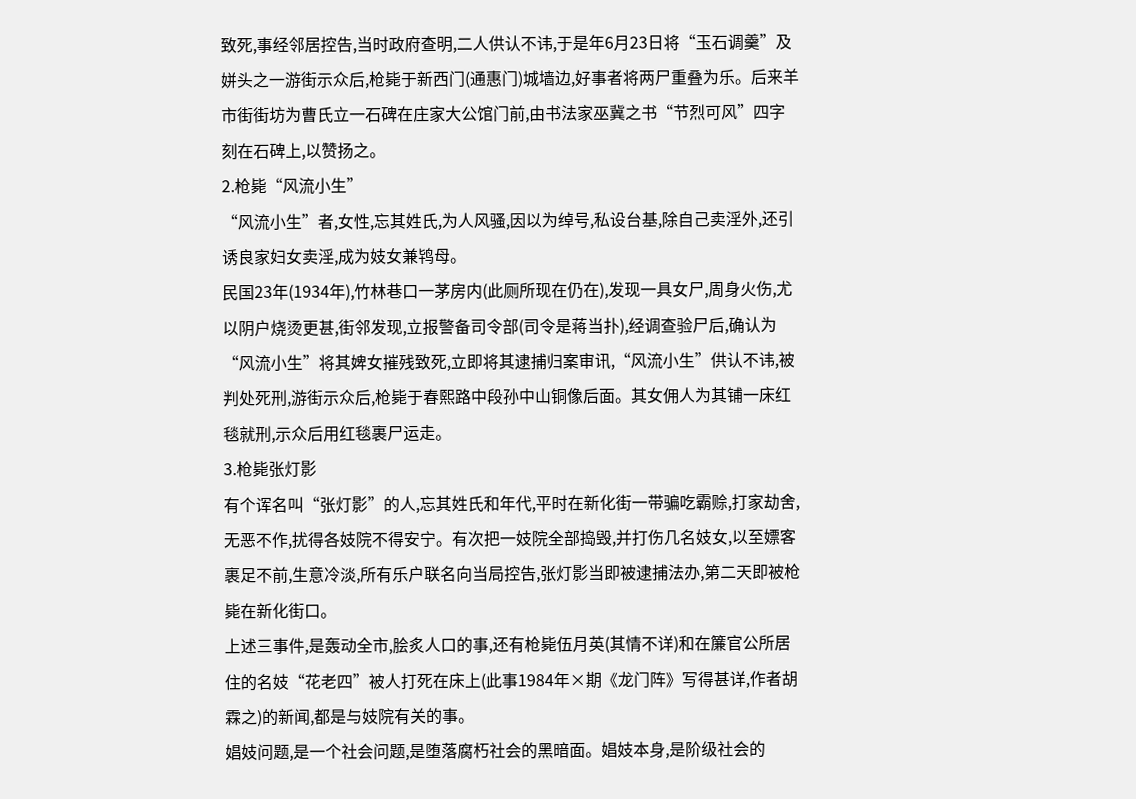致死,事经邻居控告,当时政府查明,二人供认不讳,于是年6月23日将“玉石调羹”及姘头之一游街示众后,枪毙于新西门(通惠门)城墙边,好事者将两尸重叠为乐。后来羊市街街坊为曹氏立一石碑在庄家大公馆门前,由书法家巫冀之书“节烈可风”四字刻在石碑上,以赞扬之。
2.枪毙“风流小生”
“风流小生”者,女性,忘其姓氏,为人风骚,因以为绰号,私设台基,除自己卖淫外,还引诱良家妇女卖淫,成为妓女兼鸨母。
民国23年(1934年),竹林巷口一茅房内(此厕所现在仍在),发现一具女尸,周身火伤,尤以阴户烧烫更甚,街邻发现,立报警备司令部(司令是蒋当扑),经调查验尸后,确认为“风流小生”将其婢女摧残致死,立即将其逮捕归案审讯,“风流小生”供认不讳,被判处死刑,游街示众后,枪毙于春熙路中段孙中山铜像后面。其女佣人为其铺一床红毯就刑,示众后用红毯裹尸运走。
3.枪毙张灯影
有个诨名叫“张灯影”的人,忘其姓氏和年代,平时在新化街一带骗吃霸赊,打家劫舍,无恶不作,扰得各妓院不得安宁。有次把一妓院全部捣毁,并打伤几名妓女,以至嫖客裹足不前,生意冷淡,所有乐户联名向当局控告,张灯影当即被逮捕法办,第二天即被枪毙在新化街口。
上述三事件,是轰动全市,脍炙人口的事,还有枪毙伍月英(其情不详)和在簾官公所居住的名妓“花老四”被人打死在床上(此事1984年×期《龙门阵》写得甚详,作者胡霖之)的新闻,都是与妓院有关的事。
娼妓问题,是一个社会问题,是堕落腐朽社会的黑暗面。娼妓本身,是阶级社会的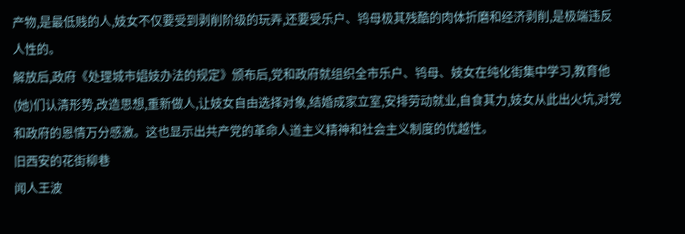产物,是最低贱的人,妓女不仅要受到剥削阶级的玩弄,还要受乐户、鸨母极其残酷的肉体折磨和经济剥削,是极端违反人性的。
解放后,政府《处理城市娼妓办法的规定》颁布后,党和政府就组织全市乐户、鸨母、妓女在纯化街集中学习,教育他(她)们认清形势,改造思想,重新做人,让妓女自由选择对象,结婚成家立室,安排劳动就业,自食其力,妓女从此出火坑,对党和政府的恩情万分感激。这也显示出共产党的革命人道主义精神和社会主义制度的优越性。
旧西安的花街柳巷
闻人王波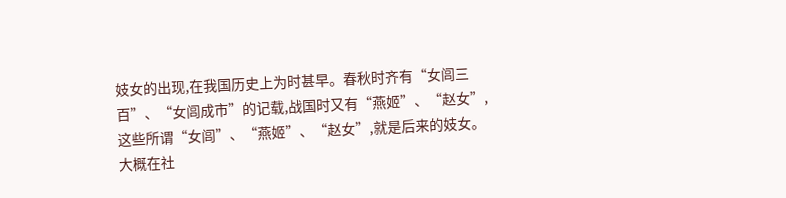妓女的出现,在我国历史上为时甚早。春秋时齐有“女闾三百”、“女闾成市”的记载,战国时又有“燕姬”、“赵女”,这些所谓“女闾”、“燕姬”、“赵女”,就是后来的妓女。大概在社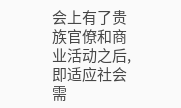会上有了贵族官僚和商业活动之后,即适应社会需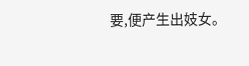要,便产生出妓女。